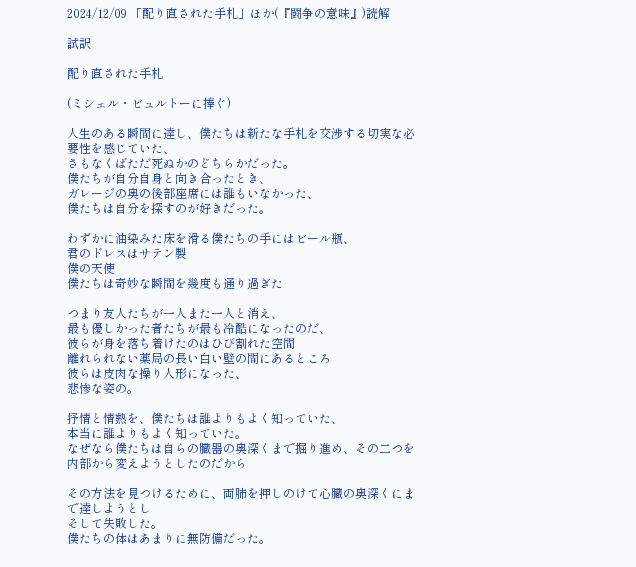2024/12/09 「配り直された手札」ほか(『闘争の意味』)読解

試訳

配り直された手札

(ミシェル・ビュルトーに捧ぐ)

人生のある瞬間に達し、僕たちは新たな手札を交渉する切実な必要性を感じていた、
さもなくばただ死ぬかのどちらかだった。
僕たちが自分自身と向き合ったとき、
ガレージの奥の後部座席には誰もいなかった、
僕たちは自分を探すのが好きだった。

わずかに油染みた床を滑る僕たちの手にはビール瓶、
君のドレスはサテン製
僕の天使
僕たちは奇妙な瞬間を幾度も通り過ぎた

つまり友人たちが一人また一人と消え、
最も優しかった者たちが最も冷酷になったのだ、
彼らが身を落ち着けたのはひび割れた空間
離れられない薬局の長い白い壁の間にあるところ
彼らは皮肉な操り人形になった、
悲惨な姿の。

抒情と情熱を、僕たちは誰よりもよく知っていた、
本当に誰よりもよく知っていた。
なぜなら僕たちは自らの臓器の奥深くまで掘り進め、その二つを内部から変えようとしたのだから

その方法を見つけるために、両肺を押しのけて心臓の奥深くにまで達しようとし
そして失敗した。
僕たちの体はあまりに無防備だった。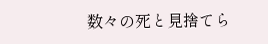数々の死と見捨てら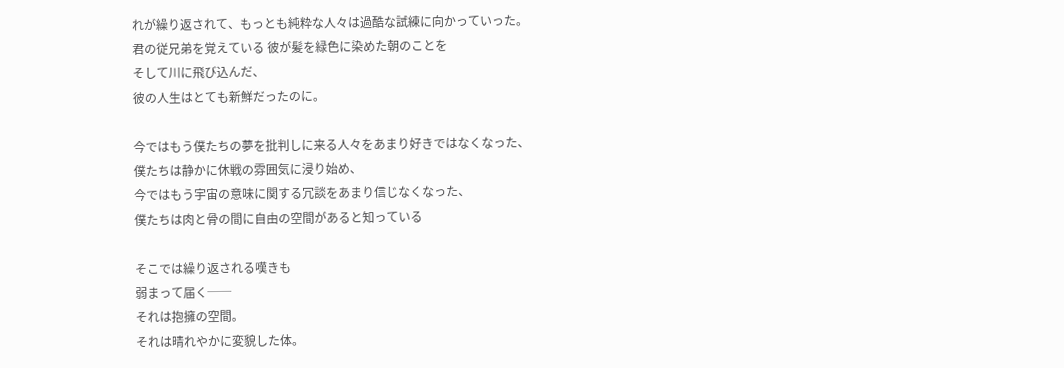れが繰り返されて、もっとも純粋な人々は過酷な試練に向かっていった。
君の従兄弟を覚えている 彼が髪を緑色に染めた朝のことを
そして川に飛び込んだ、
彼の人生はとても新鮮だったのに。

今ではもう僕たちの夢を批判しに来る人々をあまり好きではなくなった、
僕たちは静かに休戦の雰囲気に浸り始め、
今ではもう宇宙の意味に関する冗談をあまり信じなくなった、
僕たちは肉と骨の間に自由の空間があると知っている

そこでは繰り返される嘆きも
弱まって届く──
それは抱擁の空間。
それは晴れやかに変貌した体。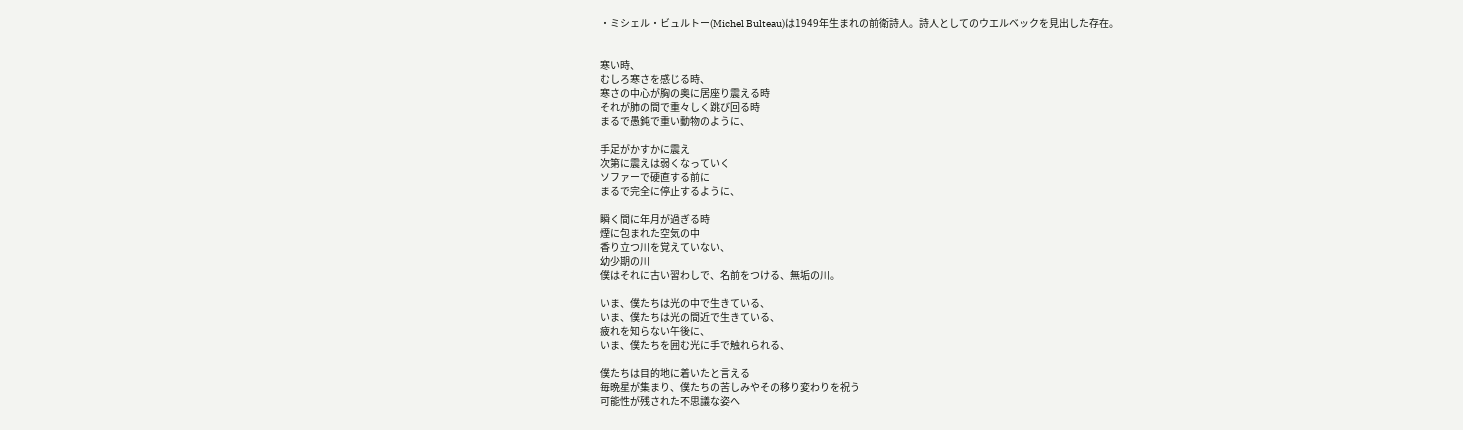・ミシェル・ビュルトー(Michel Bulteau)は1949年生まれの前衛詩人。詩人としてのウエルベックを見出した存在。


寒い時、
むしろ寒さを感じる時、
寒さの中心が胸の奥に居座り震える時
それが肺の間で重々しく跳び回る時
まるで愚鈍で重い動物のように、

手足がかすかに震え
次第に震えは弱くなっていく
ソファーで硬直する前に
まるで完全に停止するように、

瞬く間に年月が過ぎる時
煙に包まれた空気の中
香り立つ川を覚えていない、
幼少期の川
僕はそれに古い習わしで、名前をつける、無垢の川。

いま、僕たちは光の中で生きている、
いま、僕たちは光の間近で生きている、
疲れを知らない午後に、
いま、僕たちを囲む光に手で触れられる、

僕たちは目的地に着いたと言える
毎晩星が集まり、僕たちの苦しみやその移り変わりを祝う
可能性が残された不思議な姿へ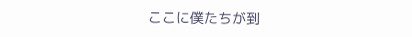ここに僕たちが到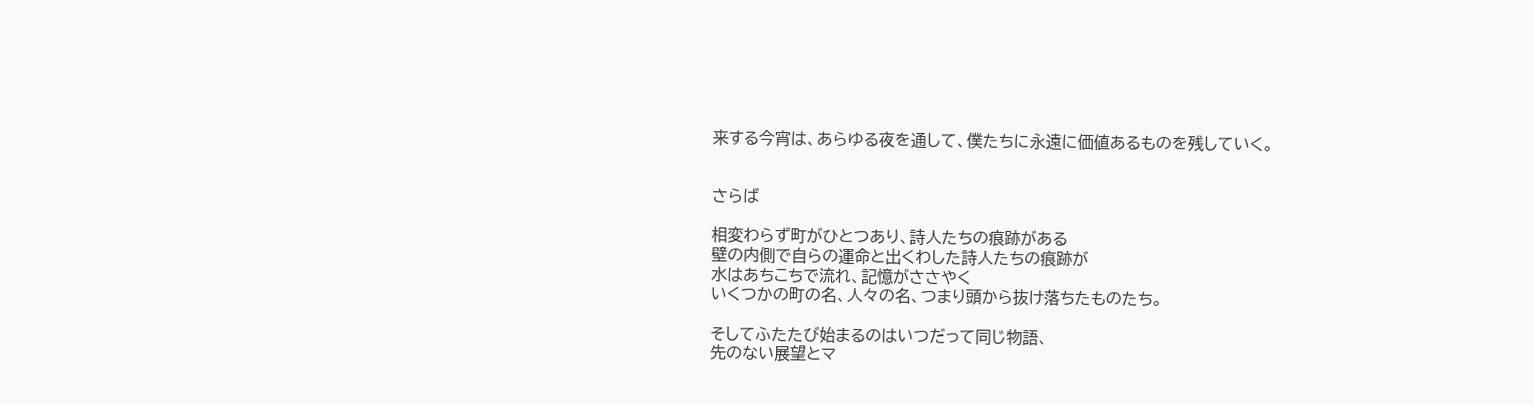来する今宵は、あらゆる夜を通して、僕たちに永遠に価値あるものを残していく。


さらば

相変わらず町がひとつあり、詩人たちの痕跡がある
壁の内側で自らの運命と出くわした詩人たちの痕跡が
水はあちこちで流れ、記憶がささやく
いくつかの町の名、人々の名、つまり頭から抜け落ちたものたち。

そしてふたたび始まるのはいつだって同じ物語、
先のない展望とマ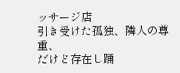ッサージ店
引き受けた孤独、隣人の尊重、
だけど存在し踊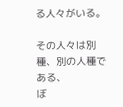る人々がいる。

その人々は別種、別の人種である、
ぼ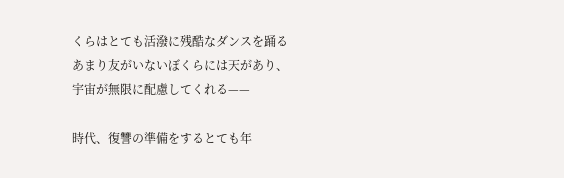くらはとても活潑に残酷なダンスを踊る
あまり友がいないぼくらには天があり、
宇宙が無限に配慮してくれる——

時代、復讐の準備をするとても年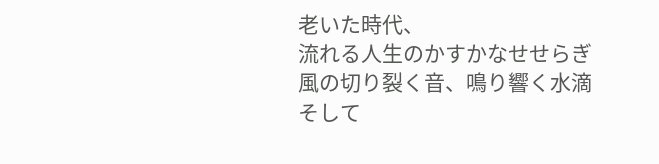老いた時代、
流れる人生のかすかなせせらぎ
風の切り裂く音、鳴り響く水滴
そして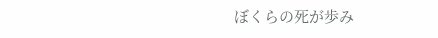ぼくらの死が歩み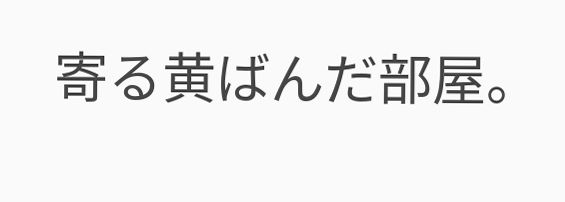寄る黄ばんだ部屋。